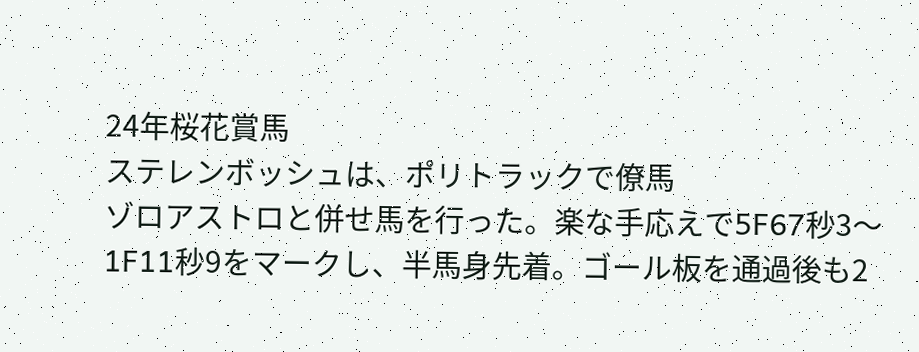24年桜花賞馬
ステレンボッシュは、ポリトラックで僚馬
ゾロアストロと併せ馬を行った。楽な手応えで5F67秒3〜1F11秒9をマークし、半馬身先着。ゴール板を通過後も2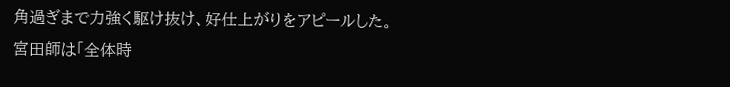角過ぎまで力強く駆け抜け、好仕上がりをアピールした。
宮田師は「全体時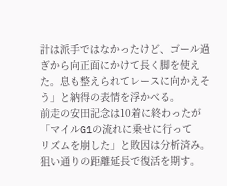計は派手ではなかったけど、ゴール過ぎから向正面にかけて長く脚を使えた。息も整えられてレースに向かえそう」と納得の表情を浮かべる。
前走の安田記念は10着に終わったが「マイルG1の流れに乗せに行って
リズムを崩した」と敗因は分析済み。狙い通りの距離延長で復活を期す。